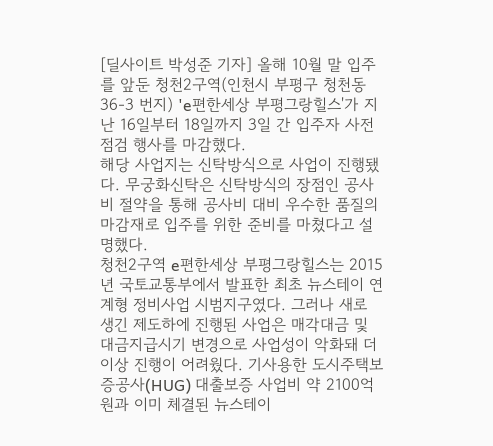[딜사이트 박성준 기자] 올해 10월 말 입주를 앞둔 청천2구역(인천시 부평구 청천동 36-3 번지) 'e편한세상 부평그랑힐스'가 지난 16일부터 18일까지 3일 간 입주자 사전 점검 행사를 마감했다.
해당 사업지는 신탁방식으로 사업이 진행됐다. 무궁화신탁은 신탁방식의 장점인 공사비 절약을 통해 공사비 대비 우수한 품질의 마감재로 입주를 위한 준비를 마쳤다고 설명했다.
청천2구역 e편한세상 부평그랑힐스는 2015년 국토교통부에서 발표한 최초 뉴스테이 연계형 정비사업 시범지구였다. 그러나 새로 생긴 제도하에 진행된 사업은 매각대금 및 대금지급시기 변경으로 사업성이 악화돼 더 이상 진행이 어려웠다. 기사용한 도시주택보증공사(HUG) 대출보증 사업비 약 2100억원과 이미 체결된 뉴스테이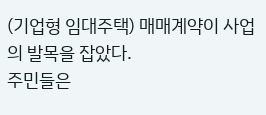(기업형 임대주택) 매매계약이 사업의 발목을 잡았다.
주민들은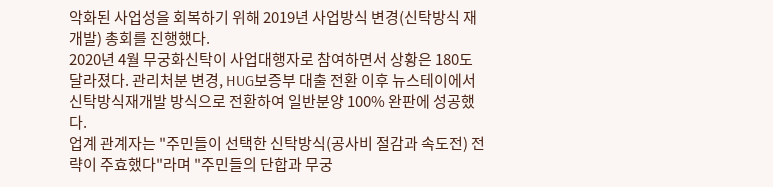악화된 사업성을 회복하기 위해 2019년 사업방식 변경(신탁방식 재개발) 총회를 진행했다.
2020년 4월 무궁화신탁이 사업대행자로 참여하면서 상황은 180도 달라졌다. 관리처분 변경, HUG보증부 대출 전환 이후 뉴스테이에서 신탁방식재개발 방식으로 전환하여 일반분양 100% 완판에 성공했다.
업계 관계자는 "주민들이 선택한 신탁방식(공사비 절감과 속도전) 전략이 주효했다"라며 "주민들의 단합과 무궁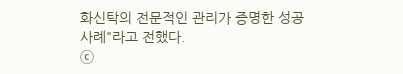화신탁의 전문적인 관리가 증명한 성공사례"라고 전했다.
ⓒ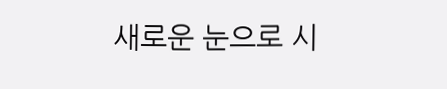새로운 눈으로 시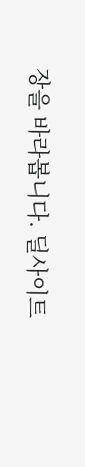장을 바라봅니다. 딜사이트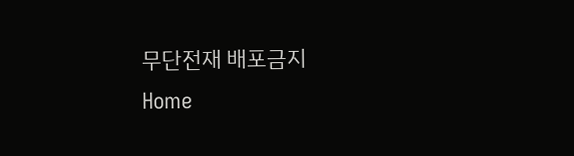무단전재 배포금지
Home